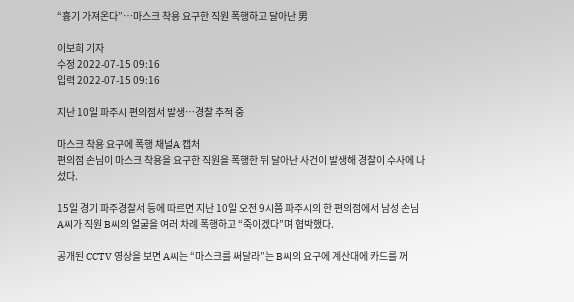“흉기 가져온다”…마스크 착용 요구한 직원 폭행하고 달아난 男

이보희 기자
수정 2022-07-15 09:16
입력 2022-07-15 09:16

지난 10일 파주시 편의점서 발생…경찰 추적 중

마스크 착용 요구에 폭행 채널A 캡처
편의점 손님이 마스크 착용을 요구한 직원을 폭행한 뒤 달아난 사건이 발생해 경찰이 수사에 나섰다.

15일 경기 파주경찰서 등에 따르면 지난 10일 오전 9시쯤 파주시의 한 편의점에서 남성 손님 A씨가 직원 B씨의 얼굴을 여러 차례 폭행하고 “죽이겠다”며 협박했다.

공개된 CCTV 영상을 보면 A씨는 “마스크를 써달라”는 B씨의 요구에 계산대에 카드를 꺼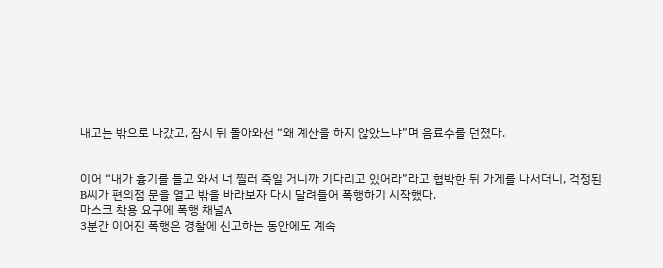내고는 밖으로 나갔고, 잠시 뒤 돌아와선 “왜 계산을 하지 않았느냐”며 음료수를 던졌다.


이어 “내가 흉기를 들고 와서 너 찔러 죽일 거니까 기다리고 있어라”라고 협박한 뒤 가게를 나서더니, 걱정된 B씨가 편의점 문을 열고 밖을 바라보자 다시 달려들어 폭행하기 시작했다.
마스크 착용 요구에 폭행 채널A
3분간 이어진 폭행은 경찰에 신고하는 동안에도 계속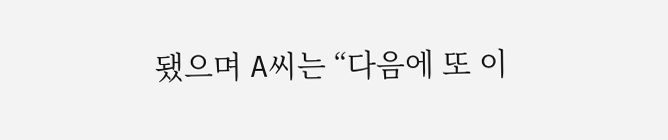됐으며 A씨는 “다음에 또 이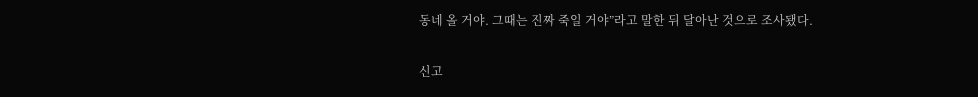동네 올 거야. 그때는 진짜 죽일 거야”라고 말한 뒤 달아난 것으로 조사됐다.

신고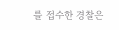를 접수한 경찰은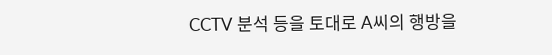CCTV 분석 등을 토대로 A씨의 행방을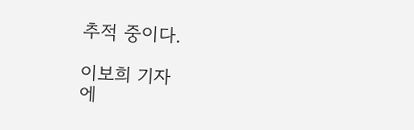추적 중이다.

이보희 기자
에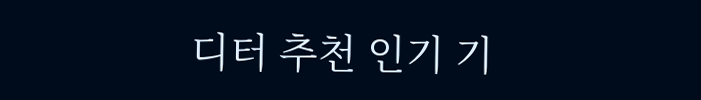디터 추천 인기 기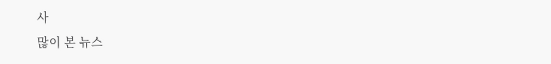사
많이 본 뉴스